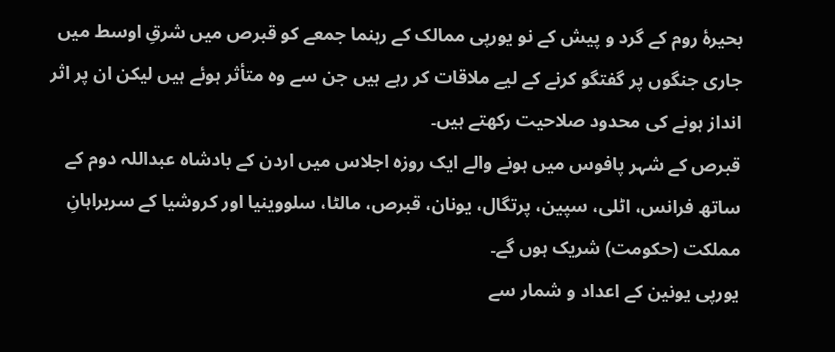بحیرۂ روم کے گرد و پیش کے نو یورپی ممالک کے رہنما جمعے کو قبرص میں شرقِ اوسط میں جاری جنگوں پر گفتگو کرنے کے لیے ملاقات کر رہے ہیں جن سے وہ متأثر ہوئے ہیں لیکن ان پر اثر انداز ہونے کی محدود صلاحیت رکھتے ہیں۔
قبرص کے شہر پافوس میں ہونے والے ایک روزہ اجلاس میں اردن کے بادشاہ عبداللہ دوم کے ساتھ فرانس، اٹلی، سپین، پرتگال، یونان، قبرص، مالٹا، سلووینیا اور کروشیا کے سربراہانِ مملکت (حکومت) شریک ہوں گے۔
یورپی یونین کے اعداد و شمار سے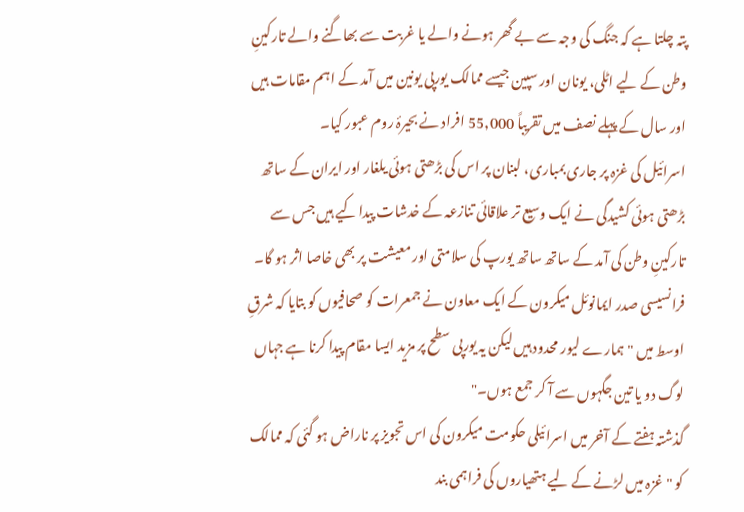پتہ چلتا ہے کہ جنگ کی وجہ سے بے گھر ہونے والے یا غربت سے بھاگنے والے تارکینِ وطن کے لیے اٹلی، یونان اور سپین جیسے ممالک یورپی یونین میں آمد کے اہم مقامات ہیں اور سال کے پہلے نصف میں تقریباً 55,000 افراد نے بحیرۂ روم عبور کیا۔
اسرائیل کی غزہ پر جاری بمباری، لبنان پر اس کی بڑھتی ہوئی یلغار اور ایران کے ساتھ بڑھتی ہوئی کشیدگی نے ایک وسیع تر علاقائی تنازعہ کے خدشات پیدا کیے ہیں جس سے تارکینِ وطن کی آمد کے ساتھ ساتھ یورپ کی سلامتی اور معیشت پر بھی خاصا اثر ہو گا۔
فرانسیسی صدر ایمانوئل میکرون کے ایک معاون نے جمعرات کو صحافیوں کو بتایا کہ شرقِ اوسط میں "ہمارے لیور محدود ہیں لیکن یہ یورپی سطح پر مزید ایسا مقام پیدا کرنا ہے جہاں لوگ دو یا تین جگہوں سے آ کر جمع ہوں۔"
گذشتہ ہفتے کے آخر میں اسرائیلی حکومت میکرون کی اس تجویز پر ناراض ہو گئی کہ ممالک کو "غزہ میں لڑنے کے لیے ہتھیاروں کی فراہمی بند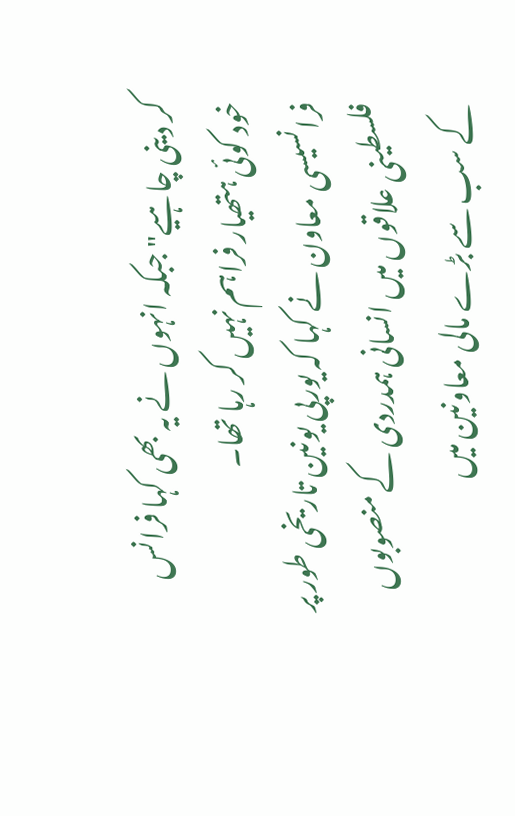کر دینی چاہیے" جبکہ انہوں نے یہ بھی کہا فرانس خود کوئی ہتھیار فراہم نہیں کر رہا تھا۔
فرانسیسی معاون نے کہا کہ یورپی یونین تاریخی طور پر فلسطینی علاقوں میں انسانی ہمدردی کے منصوبوں کے سب سے بڑے مالی معاونین میں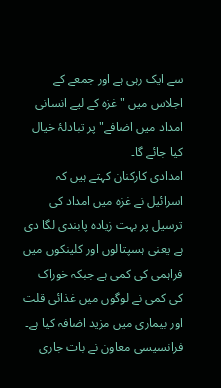سے ایک رہی ہے اور جمعے کے اجلاس میں "غزہ کے لیے انسانی امداد میں اضافے" پر تبادلۂ خیال کیا جائے گا۔
امدادی کارکنان کہتے ہیں کہ اسرائیل نے غزہ میں امداد کی ترسیل پر بہت زیادہ پابندی لگا دی ہے یعنی ہسپتالوں اور کلینکوں میں فراہمی کی کمی ہے جبکہ خوراک کی کمی نے لوگوں میں غذائی قلت اور بیماری میں مزید اضافہ کیا ہے۔
فرانسیسی معاون نے بات جاری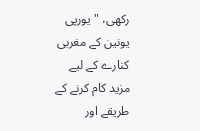رکھی، "یورپی یونین کے مغربی کنارے کے لیے مزید کام کرنے کے طریقے اور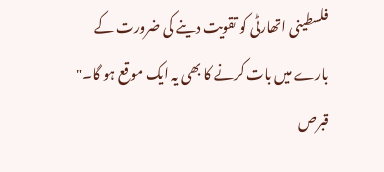فلسطینی اتھارٹی کو تقویت دینے کی ضرورت کے بارے میں بات کرنے کا بھی یہ ایک موقع ہو گا۔"
قبرص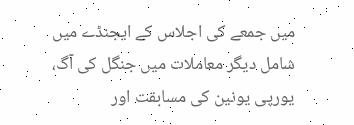میں جمعے کی اجلاس کے ایجنڈے میں شامل دیگر معاملات میں جنگل کی آگ، یورپی یونین کی مسابقت اور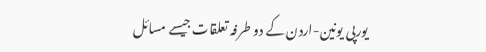یورپی یونین-اردن کے دو طرفہ تعلقات جیسے مسائل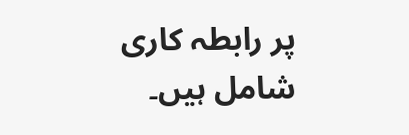پر رابطہ کاری شامل ہیں۔